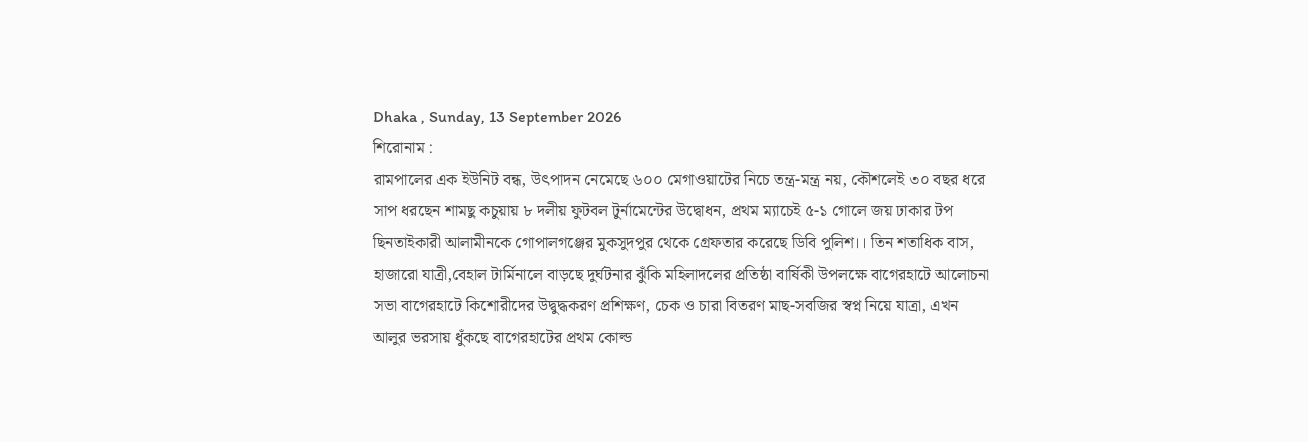Dhaka , Sunday, 13 September 2026
শিরোনাম :
রামপালের এক ইউনিট বন্ধ, উৎপাদন নেমেছে ৬০০ মেগাওয়াটের নিচে তন্ত্র-মন্ত্র নয়, কৌশলেই ৩০ বছর ধরে সাপ ধরছেন শামছু কচুয়ায় ৮ দলীয় ফুটবল টুর্নামেন্টের উদ্বোধন, প্রথম ম্যাচেই ৫-১ গোলে জয় ঢাকার টপ ছিনতাইকারী আলামীনকে গোপালগঞ্জের মুকসুদপুর থেকে গ্রেফতার করেছে ডিবি পুলিশ।। তিন শতাধিক বাস, হাজারো যাত্রী,বেহাল টার্মিনালে বাড়ছে দুর্ঘটনার ঝুঁকি মহিলাদলের প্রতিষ্ঠা বার্ষিকী উপলক্ষে বাগেরহাটে আলোচনা সভা বাগেরহাটে কিশোরীদের উদ্বুদ্ধকরণ প্রশিক্ষণ, চেক ও চারা বিতরণ মাছ-সবজির স্বপ্ন নিয়ে যাত্রা, এখন আলুর ভরসায় ধুঁকছে বাগেরহাটের প্রথম কোল্ড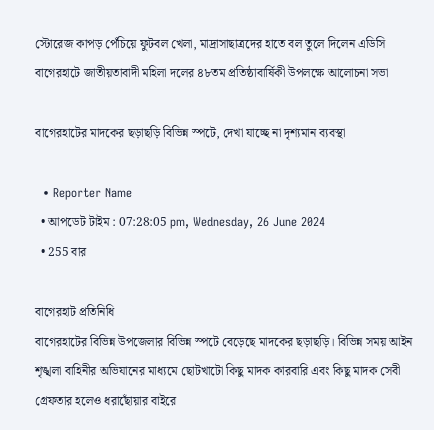স্টোরেজ কাপড় পেঁচিয়ে ফুটবল খেলা, মাদ্রাসাছাত্রদের হাতে বল তুলে দিলেন এডিসি বাগেরহাটে জাতীয়তাবাদী মহিলা দলের ৪৮তম প্রতিষ্ঠাবার্ষিকী উপলক্ষে আলোচনা সভা

বাগেরহাটের মাদকের ছড়াছড়ি বিভিন্ন স্পটে, দেখা যাচ্ছে না দৃশ্যমান ব্যবস্থা

  • Reporter Name
  • আপডেট টাইম : 07:28:05 pm, Wednesday, 26 June 2024
  • 255 বার

বাগেরহাট প্রতিনিধি
বাগেরহাটের বিভিন্ন উপজেলার বিভিন্ন স্পটে বেড়েছে মাদকের ছড়াছড়ি। বিভিন্ন সময় আইন শৃঙ্খলা বাহিনীর অভিযানের মাধ্যমে ছোটখাটো কিছু মাদক কারবারি এবং কিছু মাদক সেবী গ্রেফতার হলেও ধরাছোঁয়ার বাইরে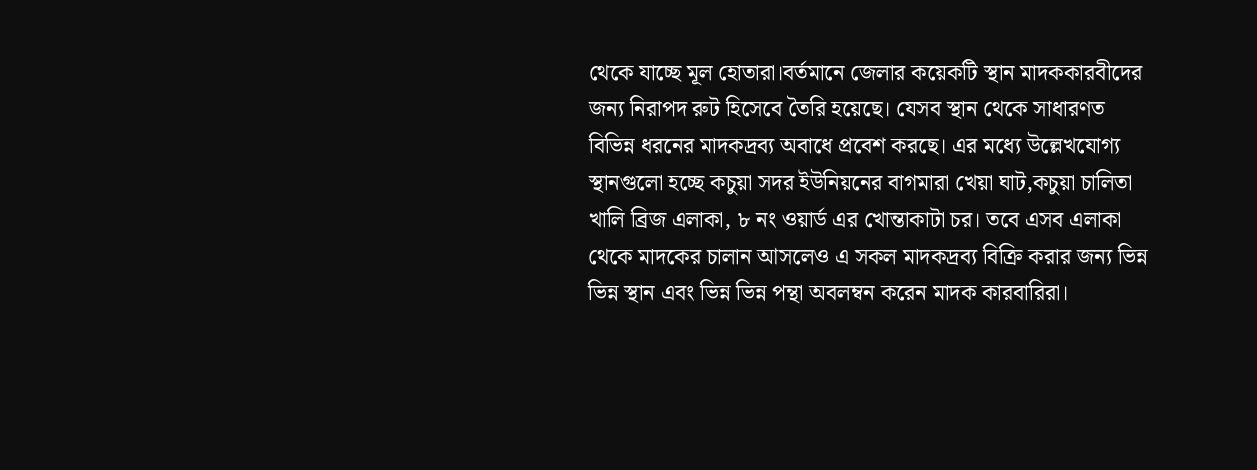থেকে যাচ্ছে মূল হোতারা।বর্তমানে জেলার কয়েকটি স্থান মাদককারবীদের জন্য নিরাপদ রুট হিসেবে তৈরি হয়েছে। যেসব স্থান থেকে সাধারণত বিভিন্ন ধরনের মাদকদ্রব্য অবাধে প্রবেশ করছে। এর মধ্যে উল্লেখযোগ্য স্থানগুলো হচ্ছে কচুয়া সদর ইউনিয়নের বাগমারা খেয়া ঘাট,কচুয়া চালিতা খালি ব্রিজ এলাকা, ৮ নং ওয়ার্ড এর খোন্তাকাটা চর। তবে এসব এলাকা থেকে মাদকের চালান আসলেও এ সকল মাদকদ্রব্য বিক্রি করার জন্য ভিন্ন ভিন্ন স্থান এবং ভিন্ন ভিন্ন পন্থা অবলম্বন করেন মাদক কারবারিরা।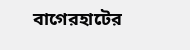বাগেরহাটের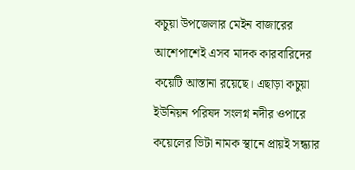কচুয়া উপজেলার মেইন বাজারের আশেপাশেই এসব মাদক কারবারিদের কয়েটি আস্তানা রয়েছে। এছাড়া কচুয়া ইউনিয়ন পরিষদ সংলগ্ন নদীর ওপারে কয়েলের ভিটা নামক স্থানে প্রায়ই সন্ধ্যার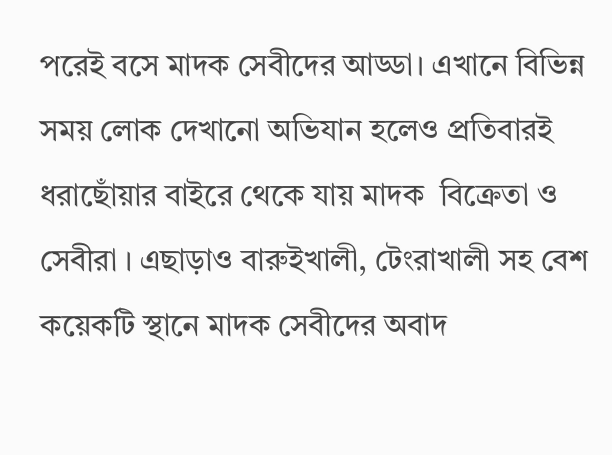পরেই বসে মাদক সেবীদের আড্ডা। এখানে বিভিন্ন সময় লোক দেখানো অভিযান হলেও প্রতিবারই ধরাছোঁয়ার বাইরে থেকে যায় মাদক  বিক্রেতা ও সেবীরা । এছাড়াও বারুইখালী, টেংরাখালী সহ বেশ কয়েকটি স্থানে মাদক সেবীদের অবাদ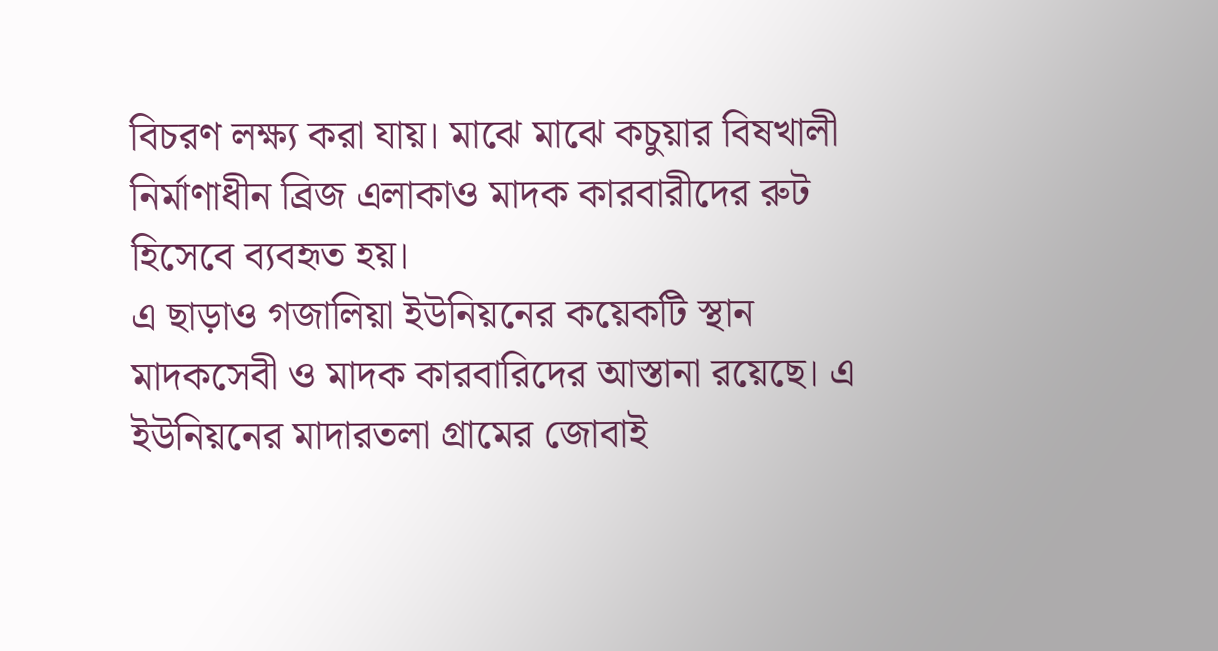বিচরণ লক্ষ্য করা যায়। মাঝে মাঝে কচুয়ার বিষখালী নির্মাণাধীন ব্রিজ এলাকাও মাদক কারবারীদের রুট হিসেবে ব্যবহৃত হয়।
এ ছাড়াও গজালিয়া ইউনিয়নের কয়েকটি স্থান মাদকসেবী ও মাদক কারবারিদের আস্তানা রয়েছে। এ ইউনিয়নের মাদারতলা গ্রামের জোবাই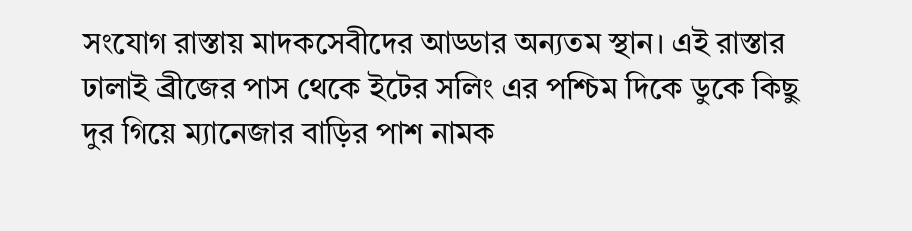সংযোগ রাস্তায় মাদকসেবীদের আড্ডার অন্যতম স্থান। এই রাস্তার ঢালাই ব্রীজের পাস থেকে ইটের সলিং এর পশ্চিম দিকে ডুকে কিছু দুর গিয়ে ম্যানেজার বাড়ির পাশ নামক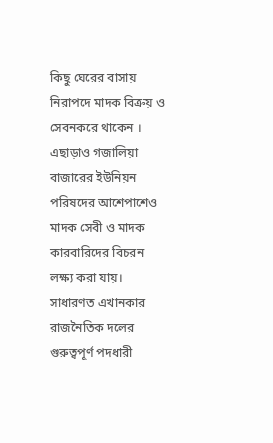কিছু ঘেরের বাসায় নিরাপদে মাদক বিক্রয় ও সেবনকরে থাকেন । এছাড়াও গজালিয়া বাজারের ইউনিয়ন পরিষদের আশেপাশেও মাদক সেবী ও মাদক কারবারিদের বিচরন লক্ষ্য করা যায়। সাধারণত এখানকার রাজনৈতিক দলের গুরুত্বপূর্ণ পদধারী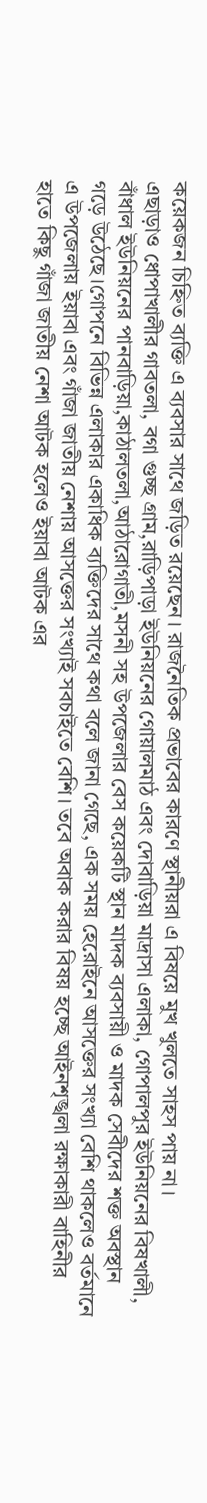কয়েকজন চিহ্নিত ব্যক্তি এ ব্যবসার সাথে জড়িত রয়েছেন। রাজনৈতিক প্রভাবের কারণে স্থানীয়রা এ বিষয়ে মুখ খুলতে সাহস পায় না।
এছাড়াও ধোপাখালীর গাবতলা, বগা গুচ্ছ গ্রাম,রাড়িপাড়া ইউনিয়নের গোয়ালমাঠ এবং দোবাড়িয়া মাদ্রাসা এলাকা, গোপালপুর ইউনিয়নের বিষখালী, বাঁধাল ইউনিয়নের পানবাড়িয়া,কাঠালতলা,আঠারোগাতী,মসনী সহ উপজেলার বেস কয়েকটি স্থান মাদক ব্যবসায়ী ও মাদক সেবীদের শক্ত অবস্থান গড়ে উঠেছে।গোপনে বিভিন্ন এলাকার একাধিক ব্যক্তিদের সাথে কথা বলে জানা গেছে, এক সময় হেরোইনে আসক্তের সংখ্যা বেশি থাকলেও বর্তমানে এ উপজেলায় ইয়াবা এবং গাঁজা জাতীয় নেশায় আসক্তের সংখ্যাই সবচাইতে বেশি। তবে অবাক করার বিষয় হচ্ছে আইনশৃঙ্খলা রক্ষাকারী বাহিনীর হাতে কিছু গাঁজা জাতীয় নেশা আটক হলেও ইয়াবা আটক এর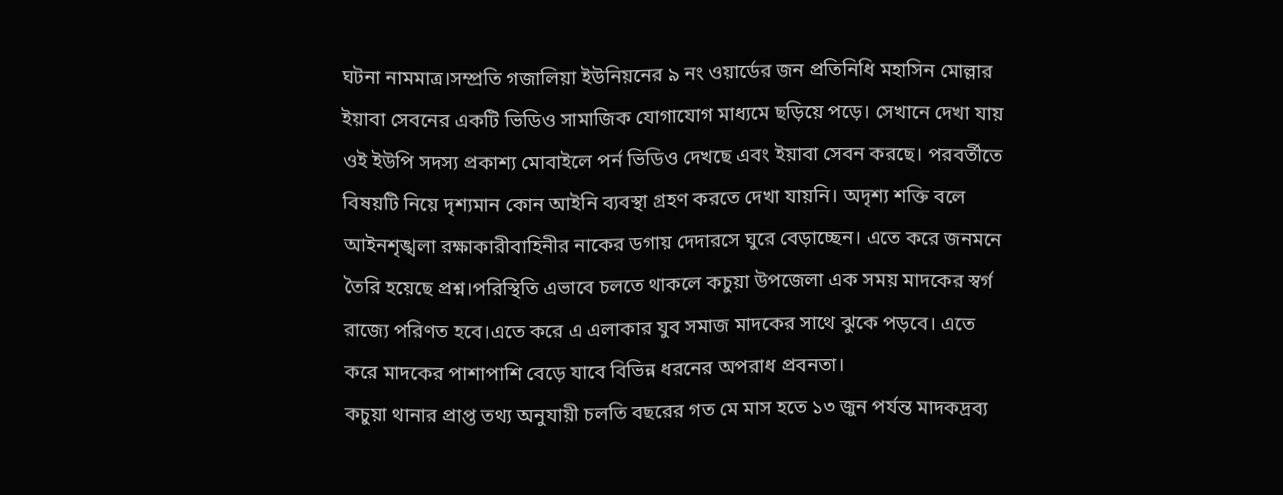ঘটনা নামমাত্র।সম্প্রতি গজালিয়া ইউনিয়নের ৯ নং ওয়ার্ডের জন প্রতিনিধি মহাসিন মোল্লার ইয়াবা সেবনের একটি ভিডিও সামাজিক যোগাযোগ মাধ্যমে ছড়িয়ে পড়ে। সেখানে দেখা যায় ওই ইউপি সদস্য প্রকাশ্য মোবাইলে পর্ন ভিডিও দেখছে এবং ইয়াবা সেবন করছে। পরবর্তীতে বিষয়টি নিয়ে দৃশ্যমান কোন আইনি ব্যবস্থা গ্রহণ করতে দেখা যায়নি। অদৃশ্য শক্তি বলে আইনশৃঙ্খলা রক্ষাকারীবাহিনীর নাকের ডগায় দেদারসে ঘুরে বেড়াচ্ছেন। এতে করে জনমনে তৈরি হয়েছে প্রশ্ন।পরিস্থিতি এভাবে চলতে থাকলে কচুয়া উপজেলা এক সময় মাদকের স্বর্গ রাজ্যে পরিণত হবে।এতে করে এ এলাকার যুব সমাজ মাদকের সাথে ঝুকে পড়বে। এতে করে মাদকের পাশাপাশি বেড়ে যাবে বিভিন্ন ধরনের অপরাধ প্রবনতা।
কচুয়া থানার প্রাপ্ত তথ্য অনুযায়ী চলতি বছরের গত মে মাস হতে ১৩ জুন পর্যন্ত মাদকদ্রব্য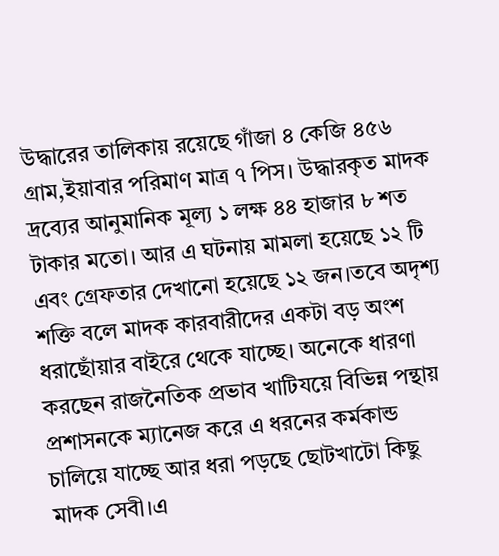উদ্ধারের তালিকায় রয়েছে গাঁজা ৪ কেজি ৪৫৬ গ্রাম,ইয়াবার পরিমাণ মাত্র ৭ পিস। উদ্ধারকৃত মাদক দ্রব্যের আনুমানিক মূল্য ১ লক্ষ ৪৪ হাজার ৮ শত টাকার মতো। আর এ ঘটনায় মামলা হয়েছে ১২ টি এবং গ্রেফতার দেখানো হয়েছে ১২ জন।তবে অদৃশ্য শক্তি বলে মাদক কারবারীদের একটা বড় অংশ ধরাছোঁয়ার বাইরে থেকে যাচ্ছে। অনেকে ধারণা করছেন রাজনৈতিক প্রভাব খাটিযয়ে বিভিন্ন পন্থায় প্রশাসনকে ম্যানেজ করে এ ধরনের কর্মকান্ড চালিয়ে যাচ্ছে আর ধরা পড়ছে ছোটখাটো কিছু মাদক সেবী।এ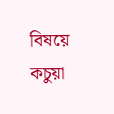বিষয়ে কচুয়া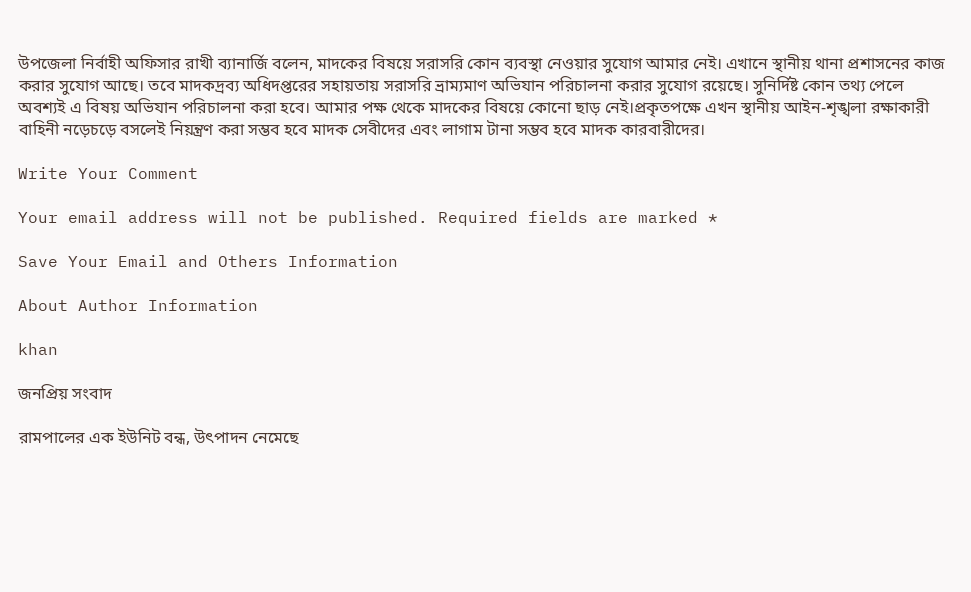উপজেলা নির্বাহী অফিসার রাখী ব্যানার্জি বলেন, মাদকের বিষয়ে সরাসরি কোন ব্যবস্থা নেওয়ার সুযোগ আমার নেই। এখানে স্থানীয় থানা প্রশাসনের কাজ করার সুযোগ আছে। তবে মাদকদ্রব্য অধিদপ্তরের সহায়তায় সরাসরি ভ্রাম্যমাণ অভিযান পরিচালনা করার সুযোগ রয়েছে। সুনির্দিষ্ট কোন তথ্য পেলে অবশ্যই এ বিষয় অভিযান পরিচালনা করা হবে। আমার পক্ষ থেকে মাদকের বিষয়ে কোনো ছাড় নেই।প্রকৃতপক্ষে এখন স্থানীয় আইন-শৃঙ্খলা রক্ষাকারী বাহিনী নড়েচড়ে বসলেই নিয়ন্ত্রণ করা সম্ভব হবে মাদক সেবীদের এবং লাগাম টানা সম্ভব হবে মাদক কারবারীদের।

Write Your Comment

Your email address will not be published. Required fields are marked *

Save Your Email and Others Information

About Author Information

khan

জনপ্রিয় সংবাদ

রামপালের এক ইউনিট বন্ধ, উৎপাদন নেমেছে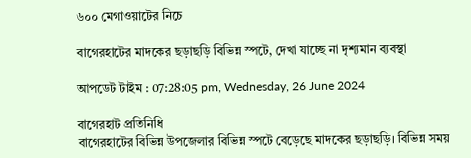৬০০ মেগাওয়াটের নিচে

বাগেরহাটের মাদকের ছড়াছড়ি বিভিন্ন স্পটে, দেখা যাচ্ছে না দৃশ্যমান ব্যবস্থা

আপডেট টাইম : 07:28:05 pm, Wednesday, 26 June 2024

বাগেরহাট প্রতিনিধি
বাগেরহাটের বিভিন্ন উপজেলার বিভিন্ন স্পটে বেড়েছে মাদকের ছড়াছড়ি। বিভিন্ন সময়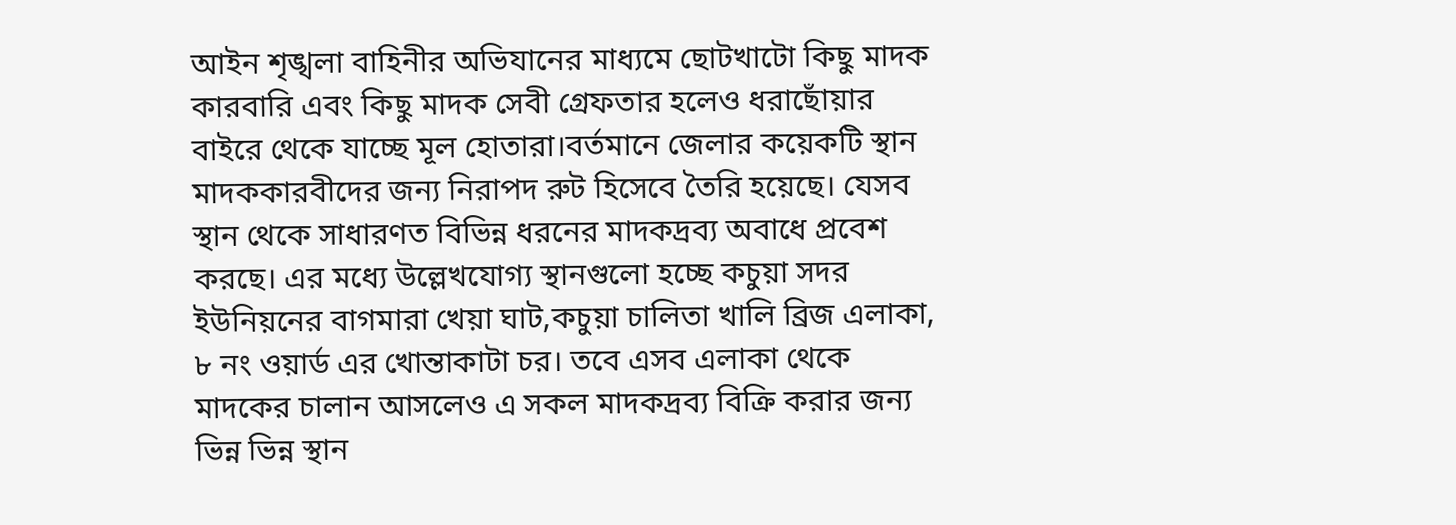আইন শৃঙ্খলা বাহিনীর অভিযানের মাধ্যমে ছোটখাটো কিছু মাদক কারবারি এবং কিছু মাদক সেবী গ্রেফতার হলেও ধরাছোঁয়ার বাইরে থেকে যাচ্ছে মূল হোতারা।বর্তমানে জেলার কয়েকটি স্থান মাদককারবীদের জন্য নিরাপদ রুট হিসেবে তৈরি হয়েছে। যেসব স্থান থেকে সাধারণত বিভিন্ন ধরনের মাদকদ্রব্য অবাধে প্রবেশ করছে। এর মধ্যে উল্লেখযোগ্য স্থানগুলো হচ্ছে কচুয়া সদর ইউনিয়নের বাগমারা খেয়া ঘাট,কচুয়া চালিতা খালি ব্রিজ এলাকা, ৮ নং ওয়ার্ড এর খোন্তাকাটা চর। তবে এসব এলাকা থেকে মাদকের চালান আসলেও এ সকল মাদকদ্রব্য বিক্রি করার জন্য ভিন্ন ভিন্ন স্থান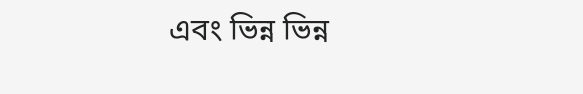এবং ভিন্ন ভিন্ন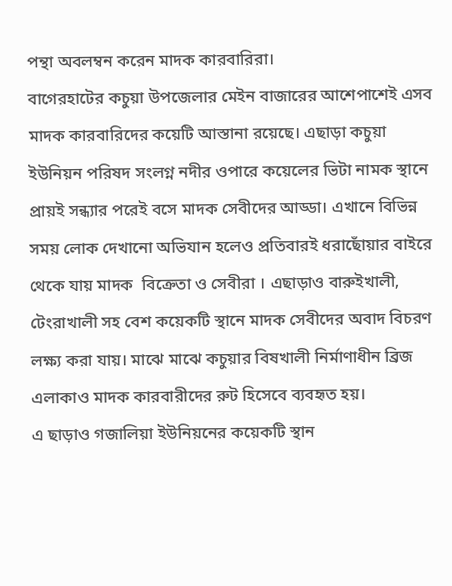পন্থা অবলম্বন করেন মাদক কারবারিরা।
বাগেরহাটের কচুয়া উপজেলার মেইন বাজারের আশেপাশেই এসব মাদক কারবারিদের কয়েটি আস্তানা রয়েছে। এছাড়া কচুয়া ইউনিয়ন পরিষদ সংলগ্ন নদীর ওপারে কয়েলের ভিটা নামক স্থানে প্রায়ই সন্ধ্যার পরেই বসে মাদক সেবীদের আড্ডা। এখানে বিভিন্ন সময় লোক দেখানো অভিযান হলেও প্রতিবারই ধরাছোঁয়ার বাইরে থেকে যায় মাদক  বিক্রেতা ও সেবীরা । এছাড়াও বারুইখালী, টেংরাখালী সহ বেশ কয়েকটি স্থানে মাদক সেবীদের অবাদ বিচরণ লক্ষ্য করা যায়। মাঝে মাঝে কচুয়ার বিষখালী নির্মাণাধীন ব্রিজ এলাকাও মাদক কারবারীদের রুট হিসেবে ব্যবহৃত হয়।
এ ছাড়াও গজালিয়া ইউনিয়নের কয়েকটি স্থান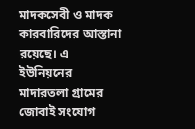মাদকসেবী ও মাদক কারবারিদের আস্তানা রয়েছে। এ ইউনিয়নের মাদারতলা গ্রামের জোবাই সংযোগ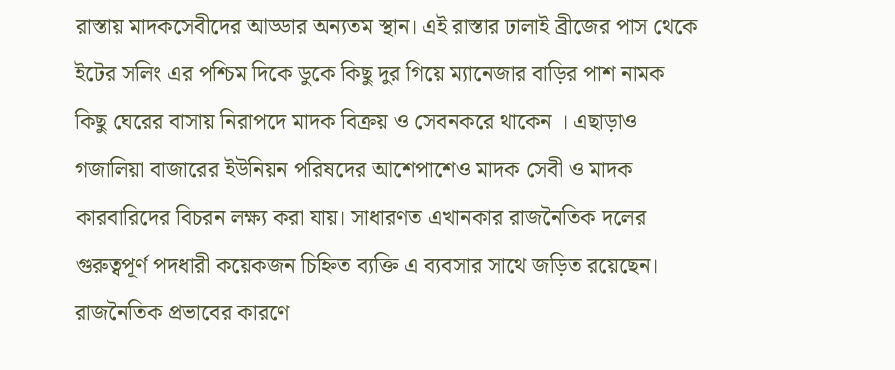রাস্তায় মাদকসেবীদের আড্ডার অন্যতম স্থান। এই রাস্তার ঢালাই ব্রীজের পাস থেকে ইটের সলিং এর পশ্চিম দিকে ডুকে কিছু দুর গিয়ে ম্যানেজার বাড়ির পাশ নামক কিছু ঘেরের বাসায় নিরাপদে মাদক বিক্রয় ও সেবনকরে থাকেন । এছাড়াও গজালিয়া বাজারের ইউনিয়ন পরিষদের আশেপাশেও মাদক সেবী ও মাদক কারবারিদের বিচরন লক্ষ্য করা যায়। সাধারণত এখানকার রাজনৈতিক দলের গুরুত্বপূর্ণ পদধারী কয়েকজন চিহ্নিত ব্যক্তি এ ব্যবসার সাথে জড়িত রয়েছেন। রাজনৈতিক প্রভাবের কারণে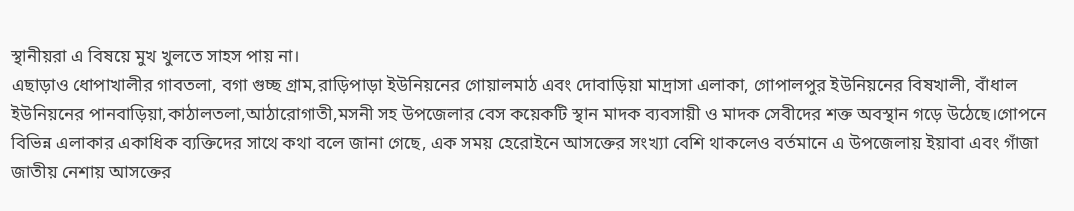স্থানীয়রা এ বিষয়ে মুখ খুলতে সাহস পায় না।
এছাড়াও ধোপাখালীর গাবতলা, বগা গুচ্ছ গ্রাম,রাড়িপাড়া ইউনিয়নের গোয়ালমাঠ এবং দোবাড়িয়া মাদ্রাসা এলাকা, গোপালপুর ইউনিয়নের বিষখালী, বাঁধাল ইউনিয়নের পানবাড়িয়া,কাঠালতলা,আঠারোগাতী,মসনী সহ উপজেলার বেস কয়েকটি স্থান মাদক ব্যবসায়ী ও মাদক সেবীদের শক্ত অবস্থান গড়ে উঠেছে।গোপনে বিভিন্ন এলাকার একাধিক ব্যক্তিদের সাথে কথা বলে জানা গেছে, এক সময় হেরোইনে আসক্তের সংখ্যা বেশি থাকলেও বর্তমানে এ উপজেলায় ইয়াবা এবং গাঁজা জাতীয় নেশায় আসক্তের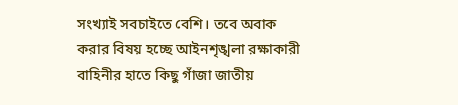সংখ্যাই সবচাইতে বেশি। তবে অবাক করার বিষয় হচ্ছে আইনশৃঙ্খলা রক্ষাকারী বাহিনীর হাতে কিছু গাঁজা জাতীয়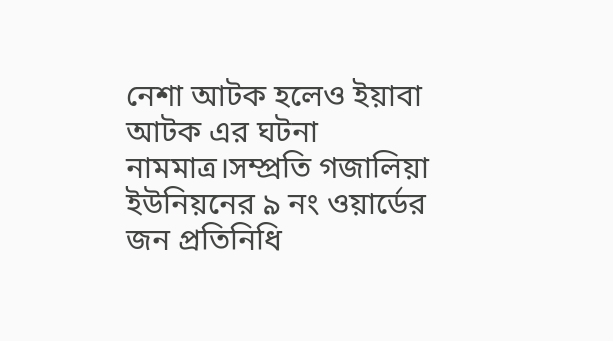নেশা আটক হলেও ইয়াবা আটক এর ঘটনা নামমাত্র।সম্প্রতি গজালিয়া ইউনিয়নের ৯ নং ওয়ার্ডের জন প্রতিনিধি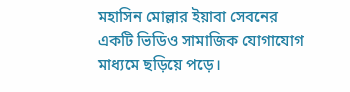মহাসিন মোল্লার ইয়াবা সেবনের একটি ভিডিও সামাজিক যোগাযোগ মাধ্যমে ছড়িয়ে পড়ে।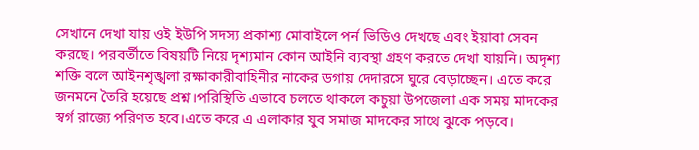সেখানে দেখা যায় ওই ইউপি সদস্য প্রকাশ্য মোবাইলে পর্ন ভিডিও দেখছে এবং ইয়াবা সেবন করছে। পরবর্তীতে বিষয়টি নিয়ে দৃশ্যমান কোন আইনি ব্যবস্থা গ্রহণ করতে দেখা যায়নি। অদৃশ্য শক্তি বলে আইনশৃঙ্খলা রক্ষাকারীবাহিনীর নাকের ডগায় দেদারসে ঘুরে বেড়াচ্ছেন। এতে করে জনমনে তৈরি হয়েছে প্রশ্ন।পরিস্থিতি এভাবে চলতে থাকলে কচুয়া উপজেলা এক সময় মাদকের স্বর্গ রাজ্যে পরিণত হবে।এতে করে এ এলাকার যুব সমাজ মাদকের সাথে ঝুকে পড়বে।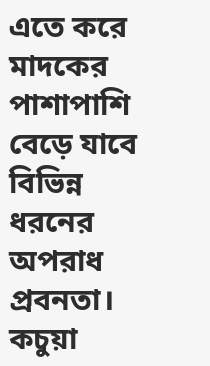এতে করে মাদকের পাশাপাশি বেড়ে যাবে বিভিন্ন ধরনের অপরাধ প্রবনতা।
কচুয়া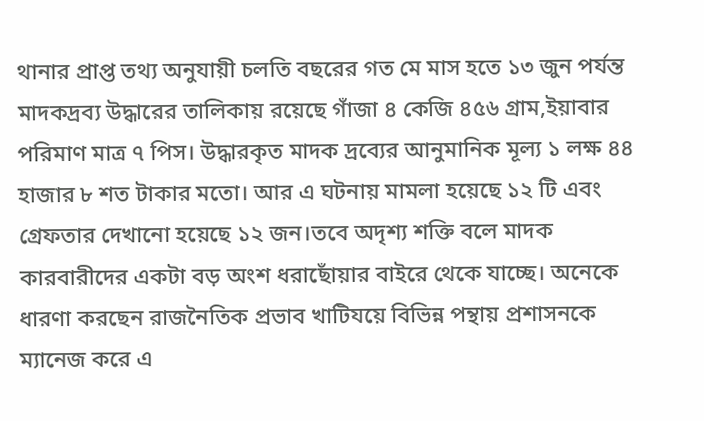থানার প্রাপ্ত তথ্য অনুযায়ী চলতি বছরের গত মে মাস হতে ১৩ জুন পর্যন্ত মাদকদ্রব্য উদ্ধারের তালিকায় রয়েছে গাঁজা ৪ কেজি ৪৫৬ গ্রাম,ইয়াবার পরিমাণ মাত্র ৭ পিস। উদ্ধারকৃত মাদক দ্রব্যের আনুমানিক মূল্য ১ লক্ষ ৪৪ হাজার ৮ শত টাকার মতো। আর এ ঘটনায় মামলা হয়েছে ১২ টি এবং গ্রেফতার দেখানো হয়েছে ১২ জন।তবে অদৃশ্য শক্তি বলে মাদক কারবারীদের একটা বড় অংশ ধরাছোঁয়ার বাইরে থেকে যাচ্ছে। অনেকে ধারণা করছেন রাজনৈতিক প্রভাব খাটিযয়ে বিভিন্ন পন্থায় প্রশাসনকে ম্যানেজ করে এ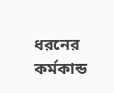ধরনের কর্মকান্ড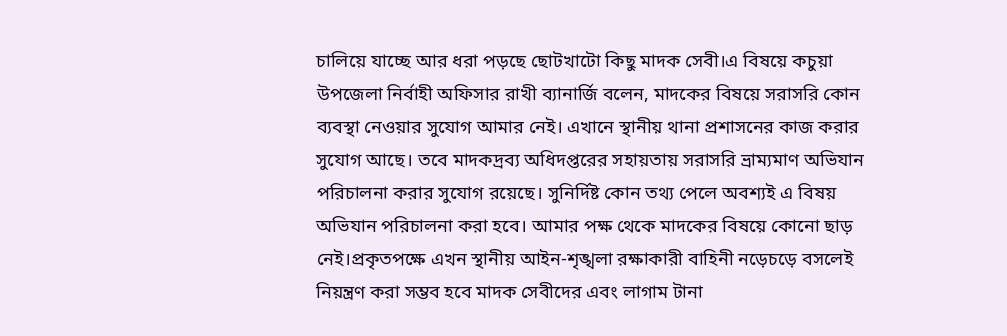চালিয়ে যাচ্ছে আর ধরা পড়ছে ছোটখাটো কিছু মাদক সেবী।এ বিষয়ে কচুয়া উপজেলা নির্বাহী অফিসার রাখী ব্যানার্জি বলেন, মাদকের বিষয়ে সরাসরি কোন ব্যবস্থা নেওয়ার সুযোগ আমার নেই। এখানে স্থানীয় থানা প্রশাসনের কাজ করার সুযোগ আছে। তবে মাদকদ্রব্য অধিদপ্তরের সহায়তায় সরাসরি ভ্রাম্যমাণ অভিযান পরিচালনা করার সুযোগ রয়েছে। সুনির্দিষ্ট কোন তথ্য পেলে অবশ্যই এ বিষয় অভিযান পরিচালনা করা হবে। আমার পক্ষ থেকে মাদকের বিষয়ে কোনো ছাড় নেই।প্রকৃতপক্ষে এখন স্থানীয় আইন-শৃঙ্খলা রক্ষাকারী বাহিনী নড়েচড়ে বসলেই নিয়ন্ত্রণ করা সম্ভব হবে মাদক সেবীদের এবং লাগাম টানা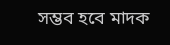সম্ভব হবে মাদক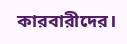কারবারীদের।